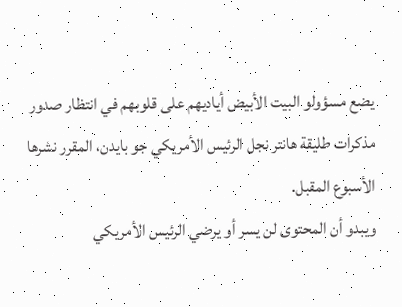يضع مسؤولو البيت الأبيض أياديهم على قلوبهم في انتظار صدور مذكرات طليقة هانتر نجل الرئيس الأمريكي جو بايدن، المقرر نشرها الأسبوع المقبل.
ويبدو أن المحتوى لن يسر أو يرضي الرئيس الأمريكي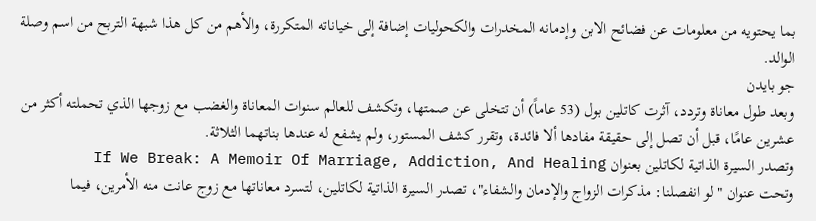بما يحتويه من معلومات عن فضائح الابن وإدمانه المخدرات والكحوليات إضافة إلى خياناته المتكررة، والأهم من كل هذا شبهة التربح من اسم وصلة الوالد.
جو بايدن
وبعد طول معاناة وتردد، آثرت كاتلين بول (53 عاماً) أن تتخلى عن صمتها، وتكشف للعالم سنوات المعاناة والغضب مع زوجها الذي تحملته أكثر من عشرين عامًا، قبل أن تصل إلى حقيقة مفادها ألا فائدة، وتقرر كشف المستور، ولم يشفع له عندها بناتهما الثلاثة.
وتصدر السيرة الذاتية لكاتلين بعنوان If We Break: A Memoir Of Marriage, Addiction, And Healing
وتحت عنوان "لو انفصلنا: مذكرات الزواج والإدمان والشفاء"، تصدر السيرة الذاتية لكاتلين، لتسرد معاناتها مع زوج عانت منه الأمرين، فيما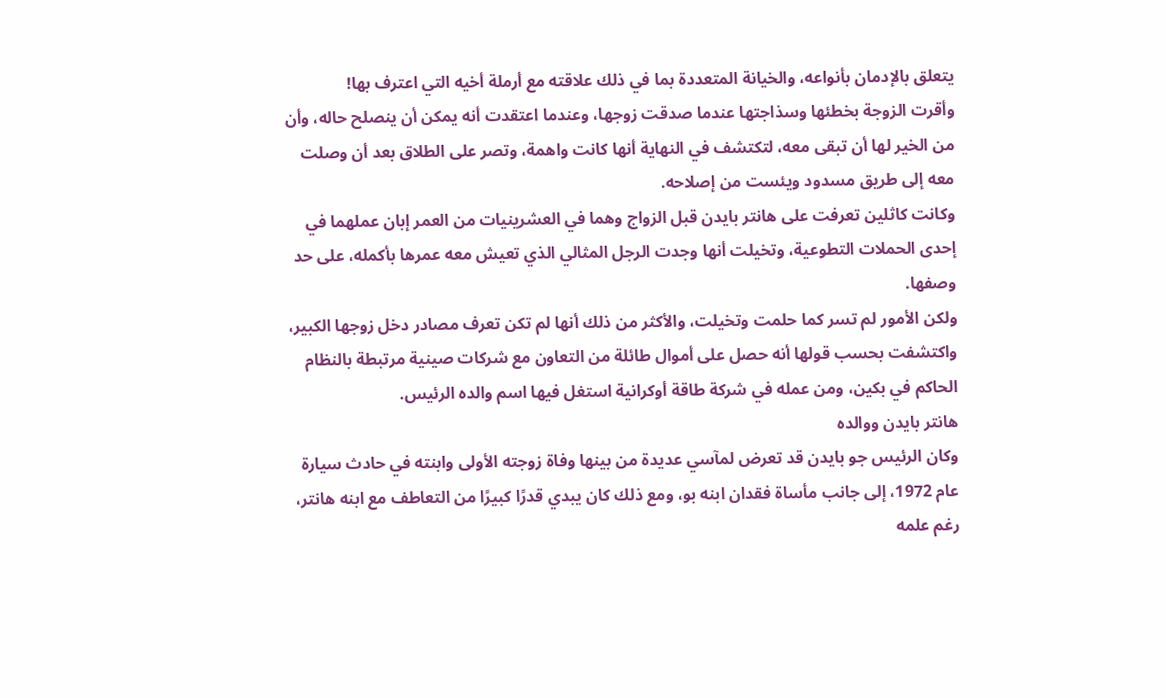يتعلق بالإدمان بأنواعه، والخيانة المتعددة بما في ذلك علاقته مع أرملة أخيه التي اعترف بها!
وأقرت الزوجة بخطئها وسذاجتها عندما صدقت زوجها، وعندما اعتقدت أنه يمكن أن ينصلح حاله، وأن من الخير لها أن تبقى معه، لتكتشف في النهاية أنها كانت واهمة، وتصر على الطلاق بعد أن وصلت معه إلى طريق مسدود ويئست من إصلاحه.
وكانت كاثلين تعرفت على هانتر بايدن قبل الزواج وهما في العشرينيات من العمر إبان عملهما في إحدى الحملات التطوعية، وتخيلت أنها وجدت الرجل المثالي الذي تعيش معه عمرها بأكمله، على حد وصفها.
ولكن الأمور لم تسر كما حلمت وتخيلت، والأكثر من ذلك أنها لم تكن تعرف مصادر دخل زوجها الكبير، واكتشفت بحسب قولها أنه حصل على أموال طائلة من التعاون مع شركات صينية مرتبطة بالنظام الحاكم في بكين، ومن عمله في شركة طاقة أوكرانية استغل فيها اسم والده الرئيس.
هانتر بايدن ووالده
وكان الرئيس جو بايدن قد تعرض لمآسي عديدة من بينها وفاة زوجته الأولى وابنته في حادث سيارة عام 1972، إلى جانب مأساة فقدان ابنه بو، ومع ذلك كان يبدي قدرًا كبيرًا من التعاطف مع ابنه هانتر، رغم علمه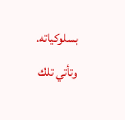بسلوكياته.
وتأتي تلك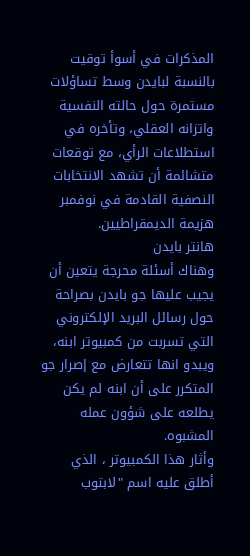المذكرات في أسوأ توقيت بالنسبة لبايدن وسط تساؤلات مستمرة حول حالته النفسية واتزانه العقلي، وتأخره في استطلاعات الرأي، مع توقعات متشائمة أن تشهد الانتخابات النصفية القادمة في نوفمبر هزيمة الديمقراطيين.
هانتر بايدن
وهناك أسئلة محرجة يتعين أن يجيب عليها جو بايدن بصراحة حول رسائل البريد الإلكتروني التي تسربت من كمبيوتر ابنه، ويبدو انها تتعارض مع إصرار جو المتكرر على أن ابنه لم يكن يطلعه على شؤون عمله المشبوه.
وأثار هذا الكمبيوتر ، الذي أطلق عليه اسم "لابتوب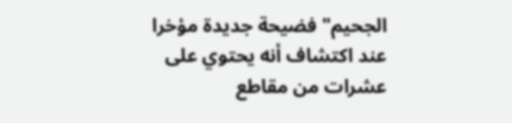الجحيم" فضيحة جديدة مؤخرا عند اكتشاف أنه يحتوي على عشرات من مقاطع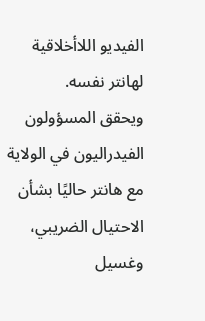الفيديو اللاأخلاقية لهانتر نفسه.
ويحقق المسؤولون الفيدراليون في الولاية مع هانتر حاليًا بشأن الاحتيال الضريبي، وغسيل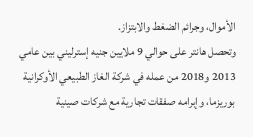الأموال، وجرائم الضغط والابتزاز.
وتحصل هانتر على حوالي 9 ملايين جنيه إسترليني بين عامي 2013 و2018 من عمله في شركة الغاز الطبيعي الأوكرانية بوريزما، وإبرامه صفقات تجارية مع شركات صينية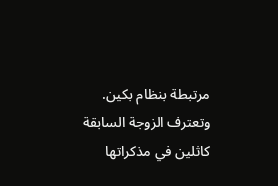مرتبطة بنظام بكين.
وتعترف الزوجة السابقة كاثلين في مذكراتها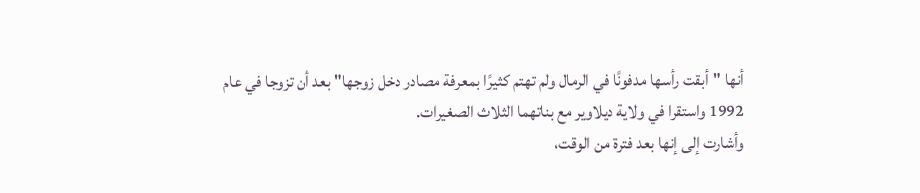أنها "أبقت رأسها مدفونًا في الرمال ولم تهتم كثيرًا بمعرفة مصادر دخل زوجها" بعد أن تزوجا في عام 1992 واستقرا في ولاية ديلاوير مع بناتهما الثلاث الصغيرات.
وأشارت إلى إنها بعد فترة من الوقت،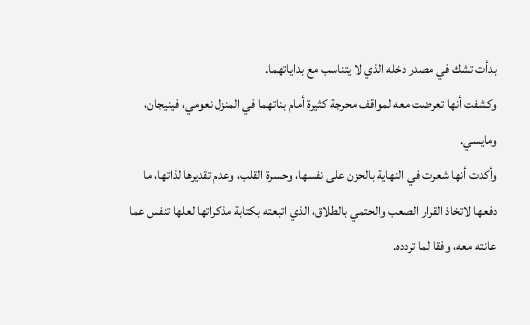بدأت تشك في مصدر دخله الذي لا يتناسب مع بداياتهما.
وكشفت أنها تعرضت معه لمواقف محرجة كثيرة أمام بناتهما في المنزل نعومي، فينيجان، ومايسي.
وأكدت أنها شعرت في النهاية بالحزن على نفسها، وحسرة القلب، وعدم تقديرها لذاتها، ما دفعها لاتخاذ القرار الصعب والحتمي بالطلاق، الذي اتبعته بكتابة مذكراتها لعلها تنفس عما عانته معه، وفقا لما تردده.